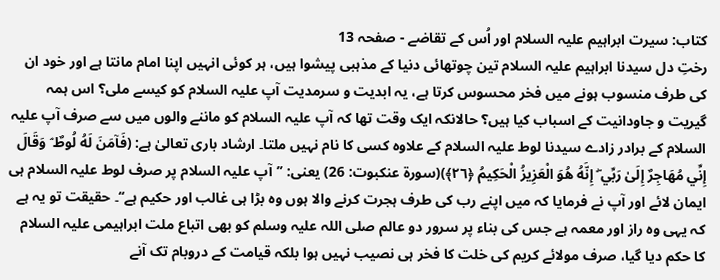کتاب: سیرت ابراہیم علیہ السلام اور اُس کے تقاضے - صفحہ 13
رختِ دل سیدنا ابراہیم علیہ السلام تین چوتھائی دنیا کے مذہبی پیشوا ہیں، ہر کوئی انہیں اپنا امام مانتا ہے اور خود ان کی طرف منسوب ہونے میں فخر محسوس کرتا ہے، یہ ابدیت و سرمدیت آپ علیہ السلام کو کیسے ملی؟ اس ہمہ گیریت و جاودانیت کے اسباب کیا ہیں؟ حالانکہ ایک وقت تھا کہ آپ علیہ السلام کو ماننے والوں میں سے صرف آپ علیہ السلام کے برادر زادے سیدنا لوط علیہ السلام کے علاوہ کسی کا نام نہیں ملتا۔ ارشاد باری تعالیٰ ہے: (فَآمَنَ لَهُ لُوطٌ ۘ وَقَالَ إِنِّي مُهَاجِرٌ إِلَىٰ رَبِّي ۖ إِنَّهُ هُوَ الْعَزِيزُ الْحَكِيمُ ﴿٢٦﴾)(سورۃ عنکبوت: 26) یعنی: ’’آپ علیہ السلام پر صرف لوط علیہ السلام ہی ایمان لائے اور آپ نے فرمایا کہ میں اپنے رب کی طرف ہجرت کرنے والا ہوں وہ بڑا ہی غالب اور حکیم ہے‘‘۔ حقیقت تو یہ ہے کہ یہی وہ راز اور معمہ ہے جس کی بناء پر سرور دو عالم صلی اللہ علیہ وسلم کو بھی اتباع ملت ابراہیمی علیہ السلام کا حکم دیا گیا، صرف مولائے کریم کی خلت کا فخر ہی نصیب نہیں ہوا بلکہ قیامت کے دروبام تک آنے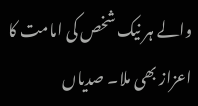والے ہر نیک شخص کی امامت کا اعزاز بھی ملا۔ صدیاں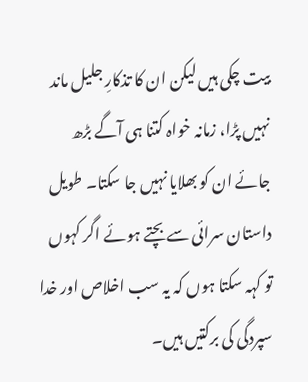بیت چکی ہیں لیکن ان کا تذکارِ جلیل ماند نہیں پڑا، زمانہ خواہ کتنا ہی آگے بڑھ جائے ان کو بھلایا نہیں جا سکتا۔ طویل داستان سرائی سے بچتے ہوئے اگر کہوں تو کہہ سکتا ہوں کہ یہ سب اخلاص اور خدا سپردگی کی برکتیں ہیں۔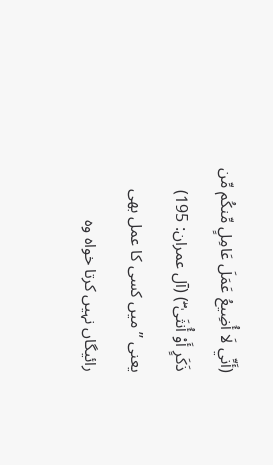(أَنِّي لَا أُضِيعُ عَمَلَ عَامِلٍ مِّنكُم مِّن ذَكَرٍ أَوْ أُنثَىٰ ۖ) (آل عمران: 195) یعنی ’’میں کسی کا عمل بھی رائیگاں نہیں کرتا خواہ وہ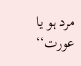مرد ہو یا عورت‘‘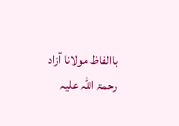باالفاظ مولانا آزاد رحمۃ اللہ علیہ